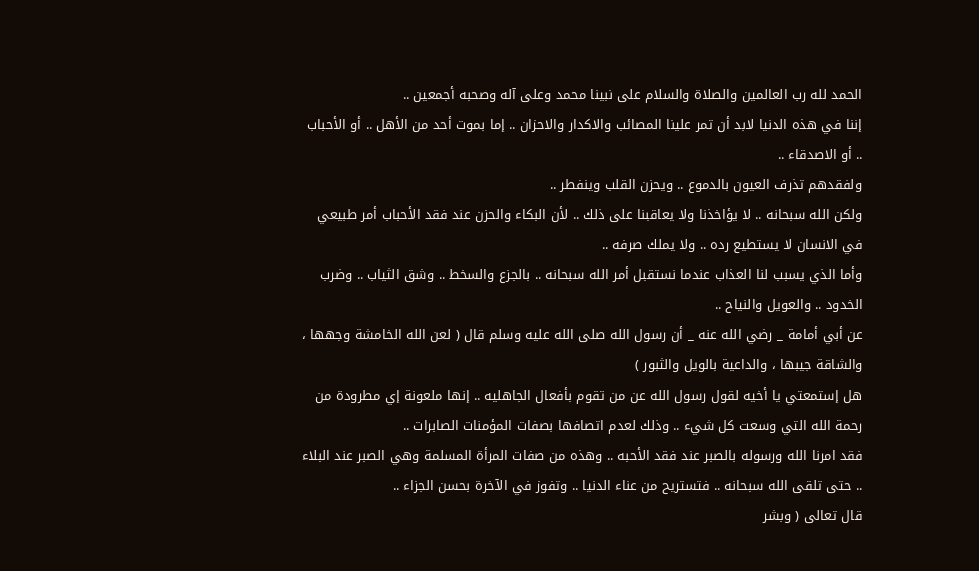الحمد لله رب العالمين والصلاة والسلام على نبينا محمد وعلى آله وصحبه أجمعين ..
إننا في هذه الدنيا لابد أن تمر علينا المصائب والاكدار والاحزان .. إما بموت أحد من الأهل .. أو الأحباب .. أو الاصدقاء ..
ولفقدهم تذرف العيون بالدموع .. ويحزن القلب وينفطر ..
ولكن الله سبحانه .. لا يؤاخذنا ولا يعاقبنا على ذلك .. لأن البكاء والحزن عند فقد الأحباب أمر طبيعي في الانسان لا يستطيع رده .. ولا يملك صرفه ..
وأما الذي يسبب لنا العذاب عندما نستقبل أمر الله سبحانه .. بالجزع والسخط .. وشق الثياب .. وضرب الخدود .. والعويل والنياح ..
عن أبي أمامة _ رضي الله عنه _ أن رسول الله صلى الله عليه وسلم قال ( لعن الله الخامشة وجهها ، والشاقة جيبها ، والداعية بالويل والثبور )
هل إستمعتي يا أخيه لقول رسول الله عن من تقوم بأفعال الجاهليه .. إنها ملعونة إي مطرودة من رحمة الله التي وسعت كل شيء .. وذلك لعدم اتصافها بصفات المؤمنات الصابرات ..
فقد امرنا الله ورسوله بالصبر عند فقد الأحبه .. وهذه من صفات المرأة المسلمة وهي الصبر عند البلاء .. حتى تلقى الله سبحانه .. فتستريح من عناء الدنيا .. وتفوز في الآخرة بحسن الجزاء ..
قال تعالى ( وبشر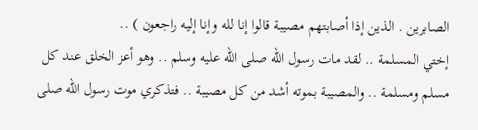الصابرين . الذين إذا أصابتهم مصيبة قالوا إنا لله وإنا إليه راجعون ) ..
إختي المسلمة .. لقد مات رسول الله صلى الله عليه وسلم .. وهو أعز الخلق عند كل مسلم ومسلمة .. والمصيبة بموته أشد من كل مصيبة .. فتذكري موت رسول الله صلى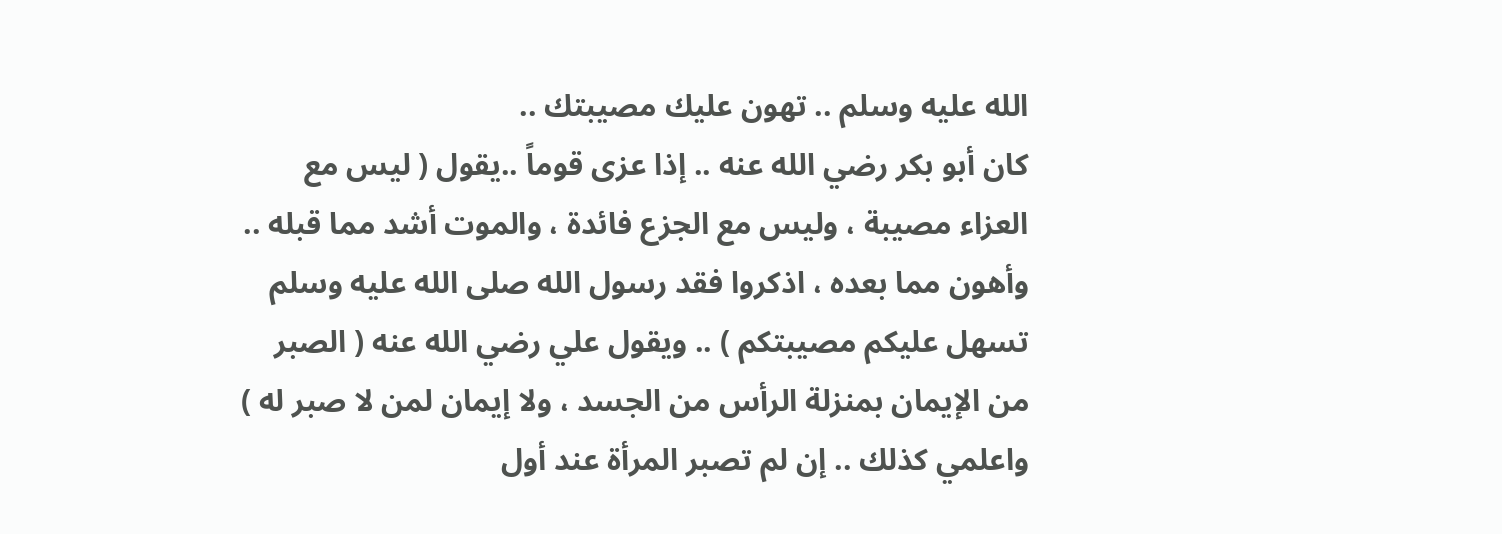الله عليه وسلم .. تهون عليك مصيبتك ..
كان أبو بكر رضي الله عنه .. إذا عزى قوماً ..يقول ( ليس مع العزاء مصيبة ، وليس مع الجزع فائدة ، والموت أشد مما قبله .. وأهون مما بعده ، اذكروا فقد رسول الله صلى الله عليه وسلم تسهل عليكم مصيبتكم ) .. ويقول علي رضي الله عنه ( الصبر من الإيمان بمنزلة الرأس من الجسد ، ولا إيمان لمن لا صبر له )
واعلمي كذلك .. إن لم تصبر المرأة عند أول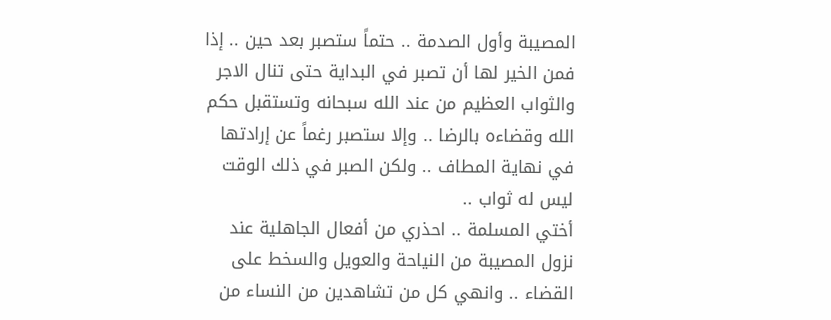المصيبة وأول الصدمة .. حتماً ستصبر بعد حين .. إذا فمن الخير لها أن تصبر في البداية حتى تنال الاجر والثواب العظيم من عند الله سبحانه وتستقبل حكم الله وقضاءه بالرضا .. وإلا ستصبر رغماً عن إرادتها في نهاية المطاف .. ولكن الصبر في ذلك الوقت ليس له ثواب ..
أختي المسلمة .. احذري من أفعال الجاهلية عند نزول المصيبة من النياحة والعويل والسخط على القضاء .. وانهي كل من تشاهدين من النساء من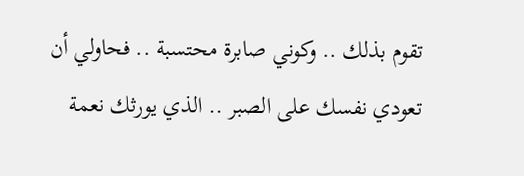تقوم بذلك .. وكوني صابرة محتسبة .. فحاولي أن تعودي نفسك على الصبر .. الذي يورثك نعمة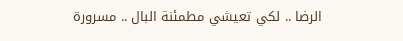الرضا .. لكي تعيشي مطمئنة البال .. مسرورة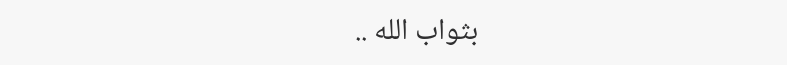بثواب الله ..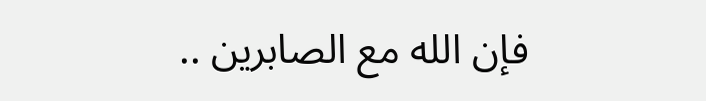فإن الله مع الصابرين ..